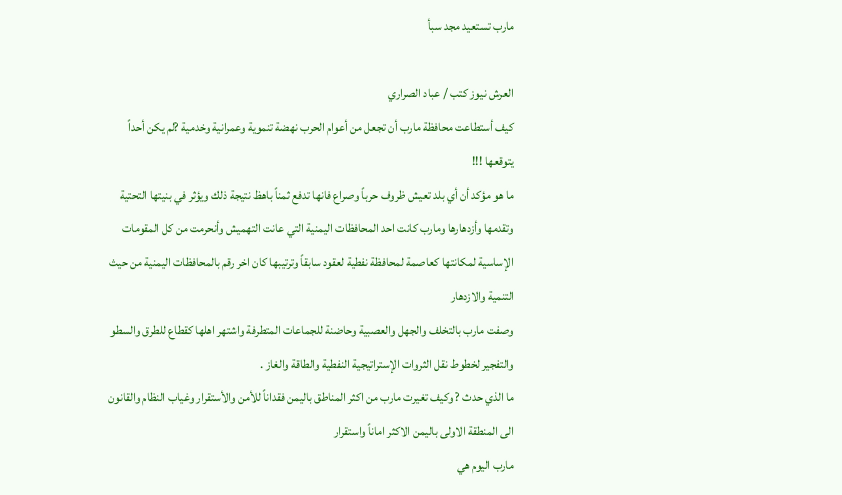مارب تستعيد مجد سبأ

العرش نيوز كتب / عباد الصراري
كيف أستطاعت محافظة مارب أن تجعل من أعوام الحرب نهضة تنموية وعمرانية وخدمية ?لم يكن أحداً يتوقعها !!!
ما هو مؤكد أن أي بلد تعيش ظروف حرباً وصراع فانها تدفع ثمناً باهظ نتيجة ذلك ويؤثر في بنيتها التحتية وتقدمها وأزدهارها ومارب كانت احد المحافظات اليمنية التي عانت التهميش وأنحرمت من كل المقومات الإساسية لمكانتها كعاصمة لمحافظة نفطية لعقود سابقاً وترتيبها كان اخر رقم بالمحافظات اليمنية من حيث التنمية والازدهار
وصفت مارب بالتخلف والجهل والعصبية وحاضنة للجماعات المتطرفة واشتهر اهلها كقطاع للطرق والسطو والتفجير لخطوط نقل الثروات الإستراتيجية النفطية والطاقة والغاز .
ما الذي حدث ? وكيف تغيرت مارب من اكثر المناطق باليمن فقداناً للأمن والأستقرار وغياب النظام والقانون الى المنطقة الاولى باليمن الاكثر اماناً واستقرار
مارب اليوم هي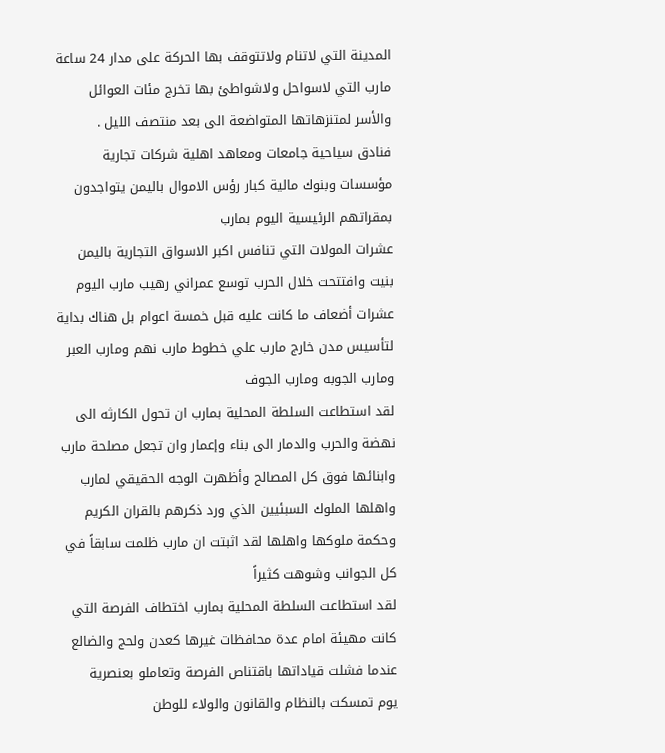المدينة التي لاتنام ولاتتوقف بها الحركة على مدار 24 ساعة مارب التي لاسواحل ولاشواطئ بها تخرج مئات العوائل والأسر لمتنزهاتها المتواضعة الى بعد منتصف الليل .
فنادق سياحية جامعات ومعاهد اهلية شركات تجارية مؤسسات وبنوك مالية كبار رؤس الاموال باليمن يتواجدون بمقراتهم الرئيسية اليوم بمارب
عشرات المولات التي تنافس اكبر الاسواق التجارية باليمن بنيت وافتتحت خلال الحرب توسع عمراني رهيب مارب اليوم عشرات أضعاف ما كانت عليه قبل خمسة اعوام بل هناك بداية لتأسيس مدن خارج مارب علي خطوط مارب نهم ومارب العبر ومارب الجوبه ومارب الجوف
لقد استطاعت السلطة المحلية بمارب ان تحول الكارثه الى نهضة والحرب والدمار الى بناء وإعمار وان تجعل مصلحة مارب وابنائها فوق كل المصالح وأظهرت الوجه الحقيقي لمارب واهلها الملوك السبئيين الذي ورد ذكرهم بالقران الكريم وحكمة ملوكها واهلها لقد اثبتت ان مارب ظلمت سابقاً في كل الجوانب وشوهت كثيراً
لقد استطاعت السلطة المحلية بمارب اختطاف الفرصة التي كانت مهيئة امام عدة محافظات غيرها كعدن ولحج والضالع عندما فشلت قياداتها باقتناص الفرصة وتعاملو بعنصرية
يوم تمسكت بالنظام والقانون والولاء للوطن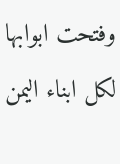وفتحت ابوابها لكل ابناء اليمن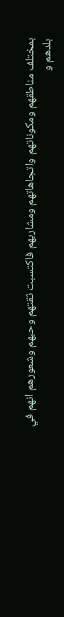بمختلف مناطقهم ومكوناتهم واتجاهاتهم ومشاربهم فاكتسبت ثقتهم وحبهم وشعورهم انهم في بلدهم و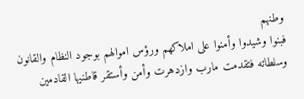وطنهم
فبنوا وشيدوا وأمنوا على املاكهم ورؤس اموالهم بوجود النظام والقانون وسلطاته فتقدمت مارب وازدهرت وأمن وأستقر قاطنيها القادمين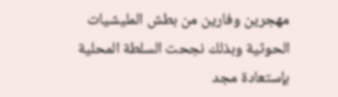مهجرين وفارين من بطش المليشيات الحوثية وبذلك نجحت السلطة المحلية بإستعادة مجد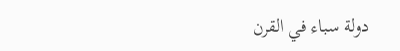دولة سباء في القرن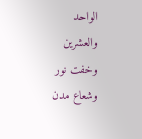الواحد والعشرين وخفت نور وشعاع مدن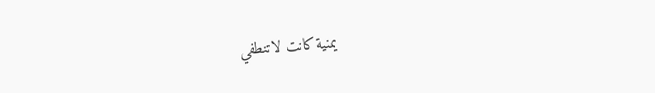يمنية كانت لاتنطفي